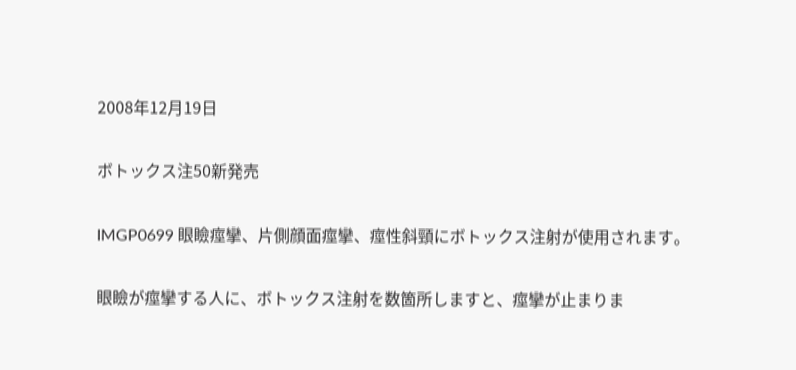2008年12月19日

ボトックス注50新発売

IMGP0699 眼瞼痙攣、片側顔面痙攣、痙性斜頸にボトックス注射が使用されます。

眼瞼が痙攣する人に、ボトックス注射を数箇所しますと、痙攣が止まりま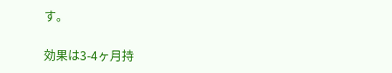す。

効果は3-4ヶ月持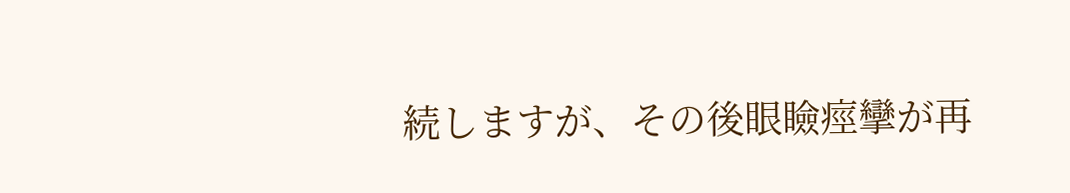続しますが、その後眼瞼痙攣が再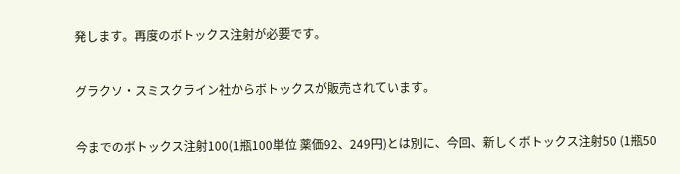発します。再度のボトックス注射が必要です。

グラクソ・スミスクライン社からボトックスが販売されています。

今までのボトックス注射100(1瓶100単位 薬価92、249円)とは別に、今回、新しくボトックス注射50 (1瓶50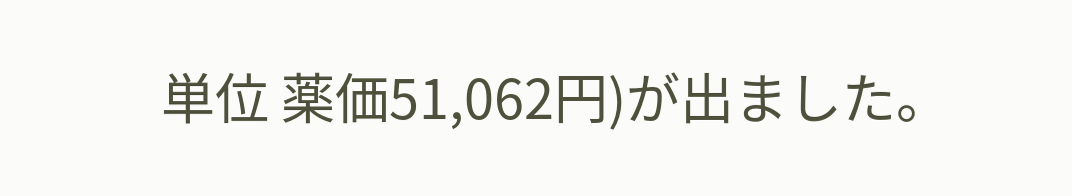単位 薬価51,062円)が出ました。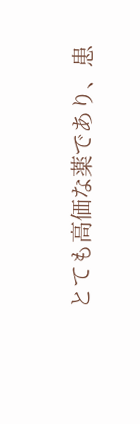とても高価な薬であり、患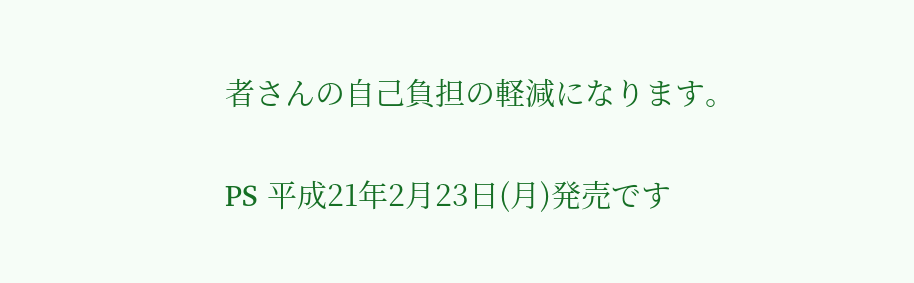者さんの自己負担の軽減になります。

PS 平成21年2月23日(月)発売です